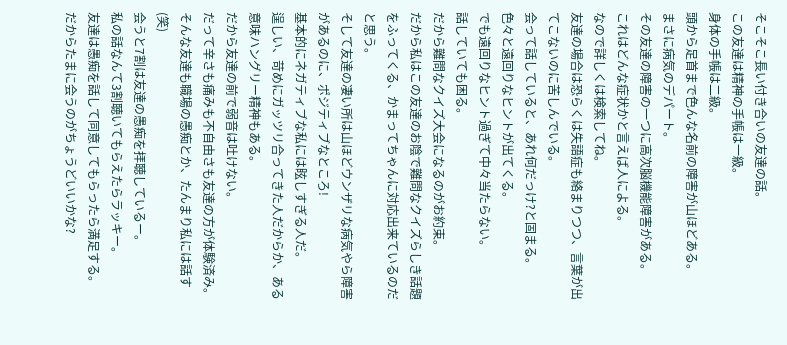そこそこ長い付き合いの友達の話。
この友達は精神の手帳は一級。
身体の手帳は二級。
頭から足首まで色んな名前の障害が山ほどある。
まさに病気のデパート。
その友達の障害の一つに高次脳機能障害がある。
これはどんな症状かと言えば人による。
なので詳しくは検索してね。
友達の場合は恐らくは失語症も絡まりつつ、言葉が出てこないのに苦しんでいる。
会って話していると、あれ何だっけ?と固まる。
色々と遠回りなヒントが出てくる。
でも遠回りなヒント過ぎて中々当たらない。
話していても困る。
だから難問なクイズ大会になるのがお約束。
だから私はこの友達のお陰で難問なクイズらしき話題をふってくる、かまってちゃんに対応出来ているのだと思う。
そして友達の凄い所は山ほどウンザリな病気やら障害があるのに、ポジティブなところ!
基本的にネガティブな私には眩しすぎる人だ。
逞しい、苛めにガッツリ合ってきた人だからか、ある意味ハングリー精神もある。
だから友達の前で弱音は吐けない。
だって辛さも痛みも不自由さも友達の方が体験済み。
そんな友達も職場の愚痴とか、たんまり私には話す(笑)
会うと7割は友達の愚痴を拝聴しているー。
私の話なんて3割聴いてもらえたらラッキー。
友達は愚痴を話して同意してもらったら満足する。
だからたまに会うのがちょうどいいかな?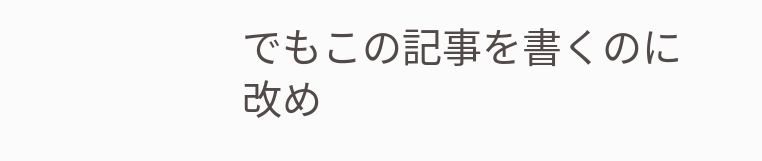でもこの記事を書くのに改め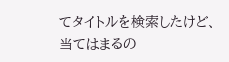てタイトルを検索したけど、当てはまるの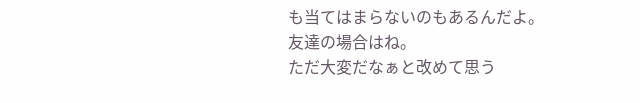も当てはまらないのもあるんだよ。
友達の場合はね。
ただ大変だなぁと改めて思う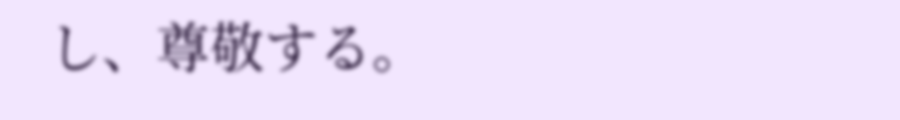し、尊敬する。